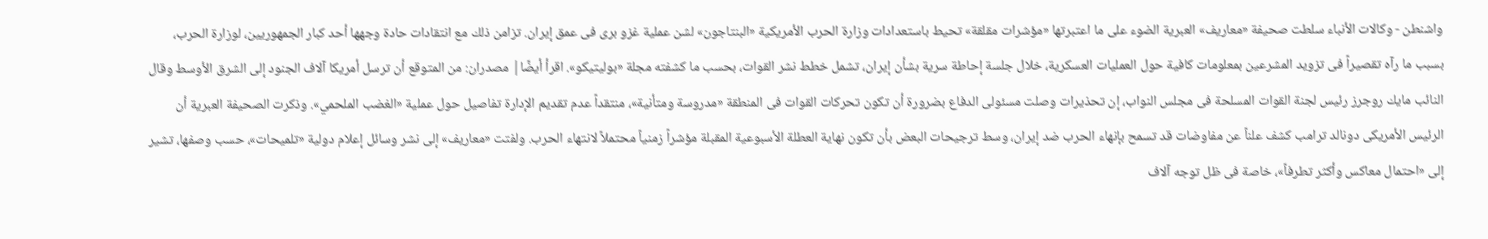واشنطن - وكالات الأنباء سلطت صحيفة «معاريف» العبرية الضوء على ما اعتبرتها «مؤشرات مقلقة» تحيط باستعدادات وزارة الحرب الأمريكية «البنتاجون» لشن عملية غزو برى فى عمق إيران. تزامن ذلك مع انتقادات حادة وجهها أحد كبار الجمهوريين، لوزارة الحرب، بسبب ما رآه تقصيراً فى تزويد المشرعين بمعلومات كافية حول العمليات العسكرية، خلال جلسة إحاطة سرية بشأن إيران، تشمل خطط نشر القوات، بحسب ما كشفته مجلة «بوليتيكو». اقرأ أيضًا| مصدران: من المتوقع أن ترسل أمريكا آلاف الجنود إلى الشرق الأوسط وقال النائب مايك روجرز رئيس لجنة القوات المسلحة فى مجلس النواب، إن تحذيرات وصلت مسئولى الدفاع بضرورة أن تكون تحركات القوات فى المنطقة «مدروسة ومتأنية»، منتقداً عدم تقديم الإدارة تفاصيل حول عملية «الغضب الملحمي». وذكرت الصحيفة العبرية أن الرئيس الأمريكى دونالد ترامب كشف علناً عن مفاوضات قد تسمح بإنهاء الحرب ضد إيران، وسط ترجيحات البعض بأن تكون نهاية العطلة الأسبوعية المقبلة مؤشراً زمنياً محتملاً لانتهاء الحرب. ولفتت «معاريف» إلى نشر وسائل إعلام دولية «تلميحات»، حسب وصفها، تشير إلى «احتمال معاكس وأكثر تطرفاً»، خاصة فى ظل توجه آلاف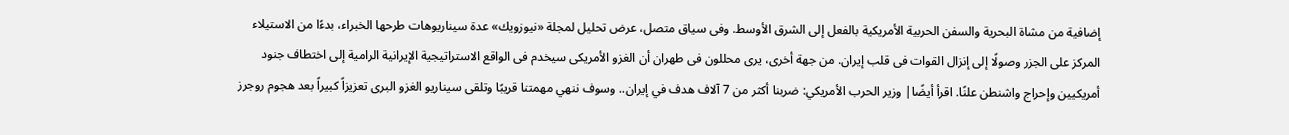إضافية من مشاة البحرية والسفن الحربية الأمريكية بالفعل إلى الشرق الأوسط. وفى سياق متصل، عرض تحليل لمجلة «نيوزويك» عدة سيناريوهات طرحها الخبراء، بدءًا من الاستيلاء المركز على الجزر وصولًا إلى إنزال القوات فى قلب إيران. من جهة أخرى، يرى محللون فى طهران أن الغزو الأمريكى سيخدم فى الواقع الاستراتيجية الإيرانية الرامية إلى اختطاف جنود أمريكيين وإحراج واشنطن علنًا. اقرأ أيضًا| وزير الحرب الأمريكي: ضربنا أكثر من 7 آلاف هدف في إيران.. وسوف ننهي مهمتنا قريبًا وتلقى سيناريو الغزو البرى تعزيزاً كبيراً بعد هجوم روجرز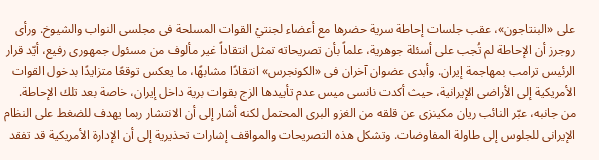على «البنتاجون»، عقب جلسات إحاطة سرية حضرها مع أعضاء لجنتيْ القوات المسلحة فى مجلسى النواب والشيوخ. ورأى روجرز أن الإحاطة لم تُجب على أسئلة جوهرية، علماً بأن تصريحاته تمثل انتقاداً غير مألوف من مسئول جمهورى رفيع، أيّد قرار الرئيس ترامب بمهاجمة إيران. وأبدى عضوان آخران فى «الكونجرس» انتقادًا مشابهًا، ما يعكس توقعًا متزايدًا بدخول القوات الأمريكية إلى الأراضى الإيرانية، حيث أكدت نانسى ميس عدم تأييدها الزج بقوات برية داخل إيران، خاصة بعد تلك الإحاطة. من جانبه، عبّر النائب ريان مكينزى عن قلقه من الغزو البرى المحتمل لكنه أشار إلى أن الانتشار ربما يهدف للضغط على النظام الإيرانى للجلوس إلى طاولة المفاوضات. وتشكل هذه التصريحات والمواقف إشارات تحذيرية إلى أن الإدارة الأمريكية قد تفقد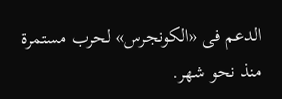الدعم فى «الكونجرس» لحرب مستمرة منذ نحو شهر.